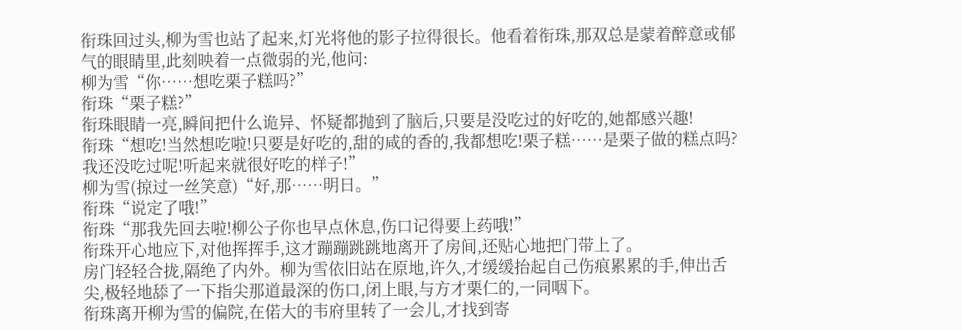衔珠回过头,柳为雪也站了起来,灯光将他的影子拉得很长。他看着衔珠,那双总是蒙着醉意或郁气的眼睛里,此刻映着一点微弱的光,他问:
柳为雪“你……想吃栗子糕吗?”
衔珠“栗子糕?”
衔珠眼睛一亮,瞬间把什么诡异、怀疑都抛到了脑后,只要是没吃过的好吃的,她都感兴趣!
衔珠“想吃!当然想吃啦!只要是好吃的,甜的咸的香的,我都想吃!栗子糕……是栗子做的糕点吗?我还没吃过呢!听起来就很好吃的样子!”
柳为雪(掠过一丝笑意)“好,那……明日。”
衔珠“说定了哦!”
衔珠“那我先回去啦!柳公子你也早点休息,伤口记得要上药哦!”
衔珠开心地应下,对他挥挥手,这才蹦蹦跳跳地离开了房间,还贴心地把门带上了。
房门轻轻合拢,隔绝了内外。柳为雪依旧站在原地,许久,才缓缓抬起自己伤痕累累的手,伸出舌尖,极轻地舔了一下指尖那道最深的伤口,闭上眼,与方才栗仁的,一同咽下。
衔珠离开柳为雪的偏院,在偌大的韦府里转了一会儿,才找到寄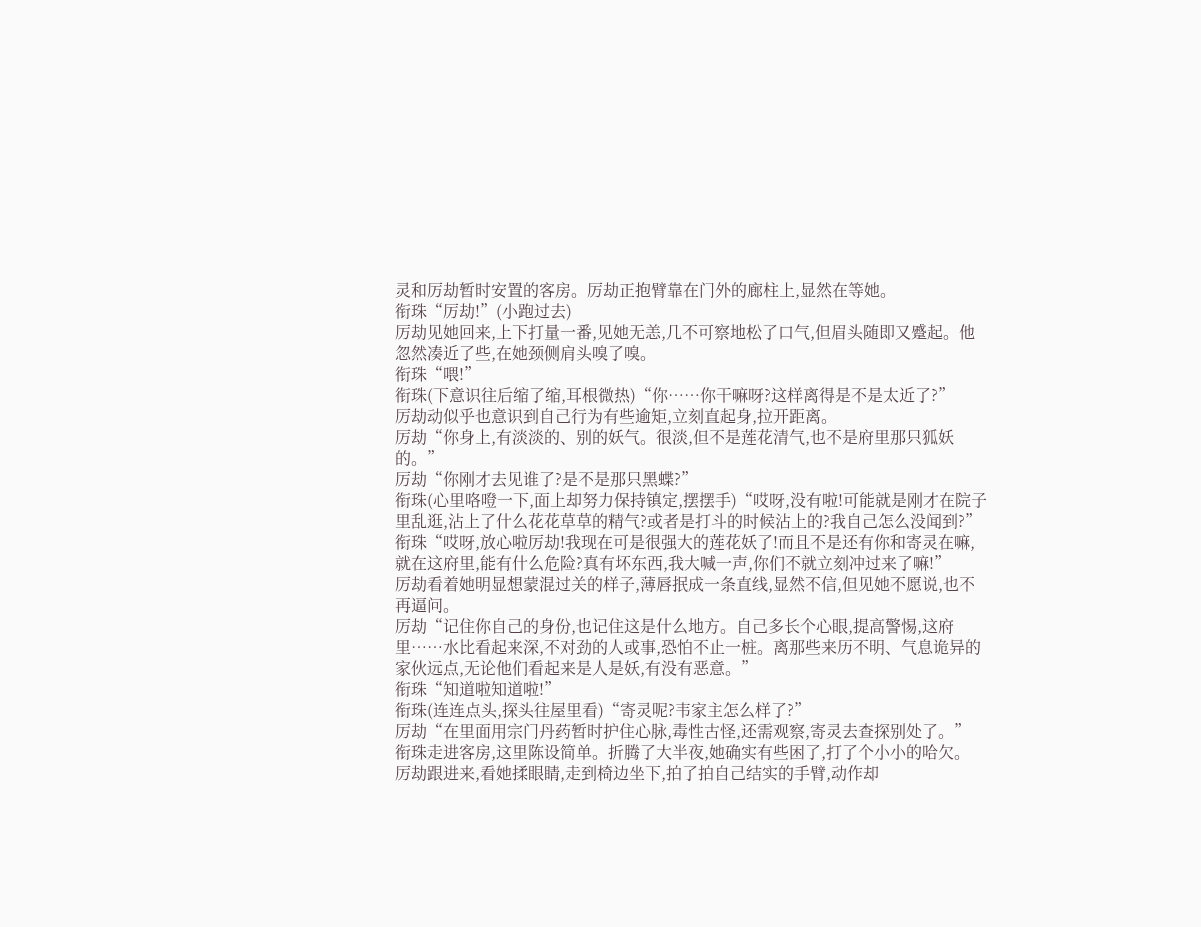灵和厉劫暂时安置的客房。厉劫正抱臂靠在门外的廊柱上,显然在等她。
衔珠“厉劫!”(小跑过去)
厉劫见她回来,上下打量一番,见她无恙,几不可察地松了口气,但眉头随即又蹙起。他忽然凑近了些,在她颈侧肩头嗅了嗅。
衔珠“喂!”
衔珠(下意识往后缩了缩,耳根微热)“你……你干嘛呀?这样离得是不是太近了?”
厉劫动似乎也意识到自己行为有些逾矩,立刻直起身,拉开距离。
厉劫“你身上,有淡淡的、别的妖气。很淡,但不是莲花清气,也不是府里那只狐妖的。”
厉劫“你刚才去见谁了?是不是那只黑蝶?”
衔珠(心里咯噔一下,面上却努力保持镇定,摆摆手)“哎呀,没有啦!可能就是刚才在院子里乱逛,沾上了什么花花草草的精气?或者是打斗的时候沾上的?我自己怎么没闻到?”
衔珠“哎呀,放心啦厉劫!我现在可是很强大的莲花妖了!而且不是还有你和寄灵在嘛,就在这府里,能有什么危险?真有坏东西,我大喊一声,你们不就立刻冲过来了嘛!”
厉劫看着她明显想蒙混过关的样子,薄唇抿成一条直线,显然不信,但见她不愿说,也不再逼问。
厉劫“记住你自己的身份,也记住这是什么地方。自己多长个心眼,提高警惕,这府里……水比看起来深,不对劲的人或事,恐怕不止一桩。离那些来历不明、气息诡异的家伙远点,无论他们看起来是人是妖,有没有恶意。”
衔珠“知道啦知道啦!”
衔珠(连连点头,探头往屋里看)“寄灵呢?韦家主怎么样了?”
厉劫“在里面用宗门丹药暂时护住心脉,毒性古怪,还需观察,寄灵去查探别处了。”
衔珠走进客房,这里陈设简单。折腾了大半夜,她确实有些困了,打了个小小的哈欠。
厉劫跟进来,看她揉眼睛,走到椅边坐下,拍了拍自己结实的手臂,动作却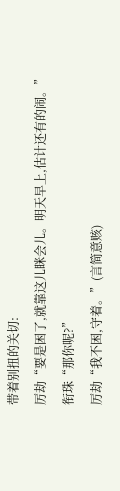带着别扭的关切:
厉劫“要是困了,就靠这儿眯会儿。明天早上,估计还有的闹。”
衔珠“那你呢?”
厉劫“我不困,守着。”(言简意赅)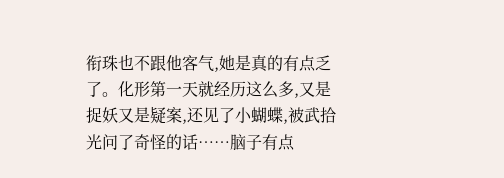衔珠也不跟他客气,她是真的有点乏了。化形第一天就经历这么多,又是捉妖又是疑案,还见了小蝴蝶,被武拾光问了奇怪的话……脑子有点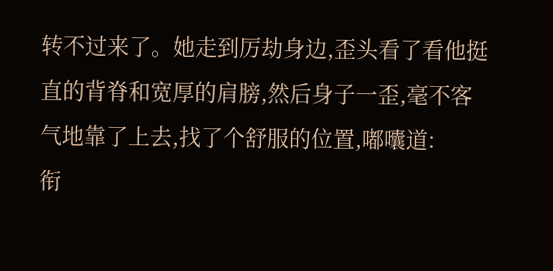转不过来了。她走到厉劫身边,歪头看了看他挺直的背脊和宽厚的肩膀,然后身子一歪,毫不客气地靠了上去,找了个舒服的位置,嘟囔道:
衔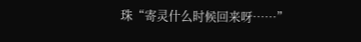珠“寄灵什么时候回来呀……”